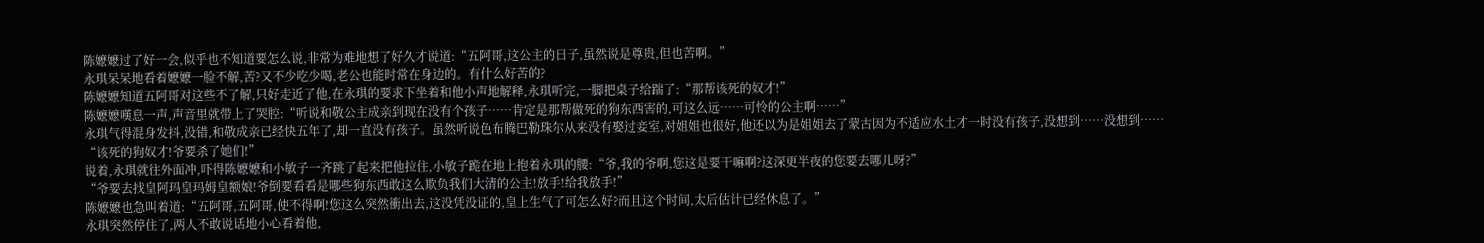陈嬷嬷过了好一会,似乎也不知道要怎么说,非常为难地想了好久才说道:“五阿哥,这公主的日子,虽然说是尊贵,但也苦啊。”
永琪呆呆地看着嬷嬷一脸不解,苦?又不少吃少喝,老公也能时常在身边的。有什么好苦的?
陈嬷嬷知道五阿哥对这些不了解,只好走近了他,在永琪的要求下坐着和他小声地解释,永琪听完,一脚把桌子给踹了:“那帮该死的奴才!”
陈嬷嬷嘆息一声,声音里就带上了哭腔:“听说和敬公主成亲到现在没有个孩子……肯定是那帮做死的狗东西害的,可这么远……可怜的公主啊……”
永琪气得混身发抖,没错,和敬成亲已经快五年了,却一直没有孩子。虽然听说色布腾巴勒珠尔从来没有娶过妾室,对姐姐也很好,他还以为是姐姐去了蒙古因为不适应水土才一时没有孩子,没想到……没想到……
“该死的狗奴才!爷要杀了她们!”
说着,永琪就往外面冲,吓得陈嬷嬷和小敏子一齐跳了起来把他拉住,小敏子跪在地上抱着永琪的腰:“爷,我的爷啊,您这是要干嘛啊?这深更半夜的您要去哪儿呀?”
“爷要去找皇阿玛皇玛姆皇额娘!爷倒要看看是哪些狗东西敢这么欺负我们大清的公主!放手!给我放手!”
陈嬷嬷也急叫着道:“五阿哥,五阿哥,使不得啊!您这么突然衝出去,这没凭没证的,皇上生气了可怎么好?而且这个时间,太后估计已经休息了。”
永琪突然停住了,两人不敢说话地小心看着他,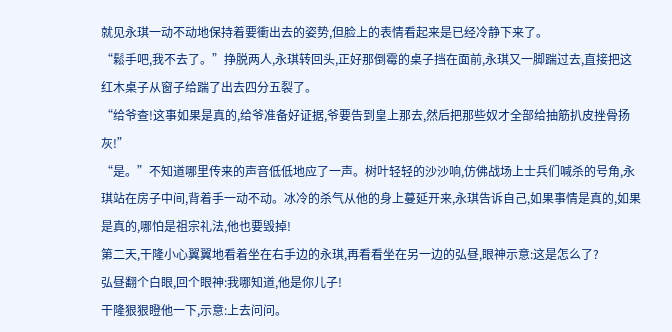就见永琪一动不动地保持着要衝出去的姿势,但脸上的表情看起来是已经冷静下来了。
“鬆手吧,我不去了。”挣脱两人,永琪转回头,正好那倒霉的桌子挡在面前,永琪又一脚踹过去,直接把这红木桌子从窗子给踹了出去四分五裂了。
“给爷查!这事如果是真的,给爷准备好证据,爷要告到皇上那去,然后把那些奴才全部给抽筋扒皮挫骨扬灰!”
“是。”不知道哪里传来的声音低低地应了一声。树叶轻轻的沙沙响,仿佛战场上士兵们喊杀的号角,永琪站在房子中间,背着手一动不动。冰冷的杀气从他的身上蔓延开来,永琪告诉自己,如果事情是真的,如果是真的,哪怕是祖宗礼法,他也要毁掉!
第二天,干隆小心翼翼地看着坐在右手边的永琪,再看看坐在另一边的弘昼,眼神示意:这是怎么了?
弘昼翻个白眼,回个眼神:我哪知道,他是你儿子!
干隆狠狠瞪他一下,示意:上去问问。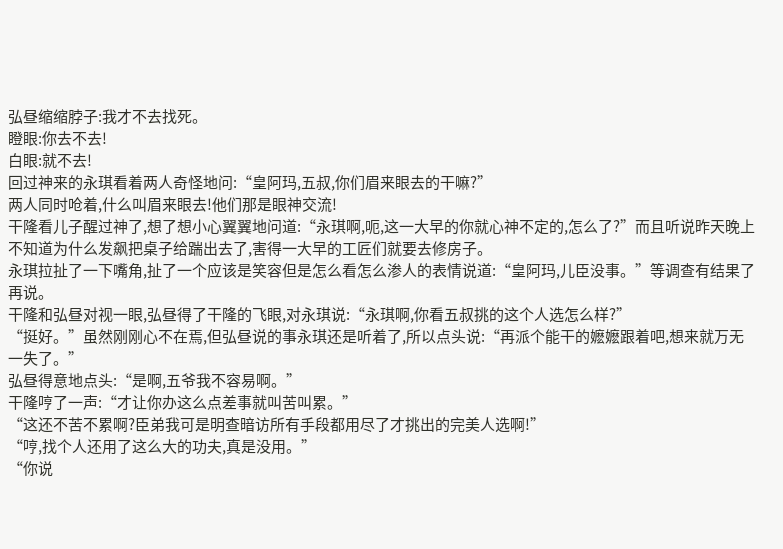弘昼缩缩脖子:我才不去找死。
瞪眼:你去不去!
白眼:就不去!
回过神来的永琪看着两人奇怪地问:“皇阿玛,五叔,你们眉来眼去的干嘛?”
两人同时呛着,什么叫眉来眼去!他们那是眼神交流!
干隆看儿子醒过神了,想了想小心翼翼地问道:“永琪啊,呃,这一大早的你就心神不定的,怎么了?”而且听说昨天晚上不知道为什么发飙把桌子给踹出去了,害得一大早的工匠们就要去修房子。
永琪拉扯了一下嘴角,扯了一个应该是笑容但是怎么看怎么渗人的表情说道:“皇阿玛,儿臣没事。”等调查有结果了再说。
干隆和弘昼对视一眼,弘昼得了干隆的飞眼,对永琪说:“永琪啊,你看五叔挑的这个人选怎么样?”
“挺好。”虽然刚刚心不在焉,但弘昼说的事永琪还是听着了,所以点头说:“再派个能干的嬷嬷跟着吧,想来就万无一失了。”
弘昼得意地点头:“是啊,五爷我不容易啊。”
干隆哼了一声:“才让你办这么点差事就叫苦叫累。”
“这还不苦不累啊?臣弟我可是明查暗访所有手段都用尽了才挑出的完美人选啊!”
“哼,找个人还用了这么大的功夫,真是没用。”
“你说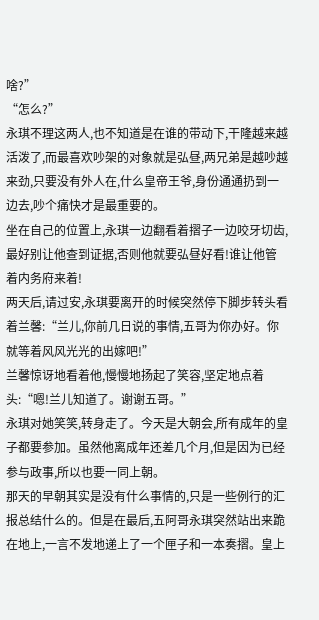啥?”
“怎么?”
永琪不理这两人,也不知道是在谁的带动下,干隆越来越活泼了,而最喜欢吵架的对象就是弘昼,两兄弟是越吵越来劲,只要没有外人在,什么皇帝王爷,身份通通扔到一边去,吵个痛快才是最重要的。
坐在自己的位置上,永琪一边翻看着摺子一边咬牙切齿,最好别让他查到证据,否则他就要弘昼好看!谁让他管着内务府来着!
两天后,请过安,永琪要离开的时候突然停下脚步转头看着兰馨:“兰儿,你前几日说的事情,五哥为你办好。你就等着风风光光的出嫁吧!”
兰馨惊讶地看着他,慢慢地扬起了笑容,坚定地点着头:“嗯!兰儿知道了。谢谢五哥。”
永琪对她笑笑,转身走了。今天是大朝会,所有成年的皇子都要参加。虽然他离成年还差几个月,但是因为已经参与政事,所以也要一同上朝。
那天的早朝其实是没有什么事情的,只是一些例行的汇报总结什么的。但是在最后,五阿哥永琪突然站出来跪在地上,一言不发地递上了一个匣子和一本奏摺。皇上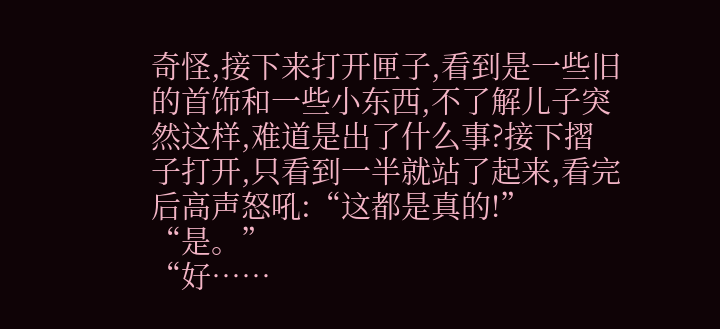奇怪,接下来打开匣子,看到是一些旧的首饰和一些小东西,不了解儿子突然这样,难道是出了什么事?接下摺子打开,只看到一半就站了起来,看完后高声怒吼:“这都是真的!”
“是。”
“好……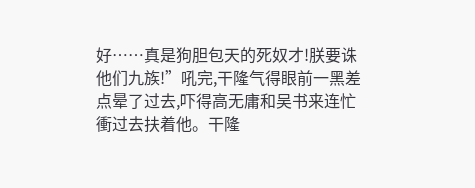好……真是狗胆包天的死奴才!朕要诛他们九族!”吼完,干隆气得眼前一黑差点晕了过去,吓得高无庸和吴书来连忙衝过去扶着他。干隆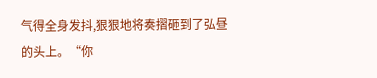气得全身发抖,狠狠地将奏摺砸到了弘昼的头上。“你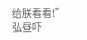给朕看看!”
弘昼吓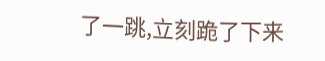了一跳,立刻跪了下来